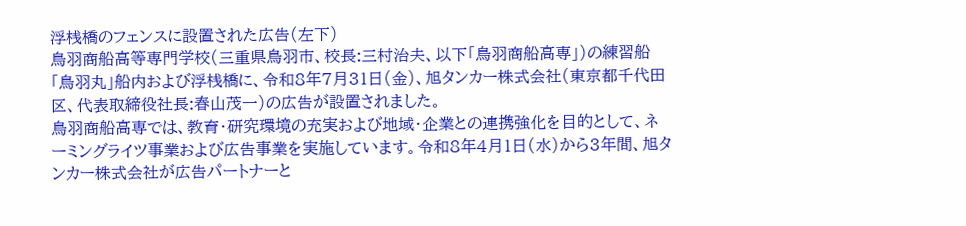浮桟橋のフェンスに設置された広告(左下)
鳥羽商船高等専門学校(三重県鳥羽市、校長:三村治夫、以下「鳥羽商船高専」)の練習船「鳥羽丸」船内および浮桟橋に、令和8年7月31日(金)、旭タンカー株式会社(東京都千代田区、代表取締役社長:春山茂一)の広告が設置されました。
鳥羽商船高専では、教育・研究環境の充実および地域・企業との連携強化を目的として、ネーミングライツ事業および広告事業を実施しています。令和8年4月1日(水)から3年間、旭タンカー株式会社が広告パートナーと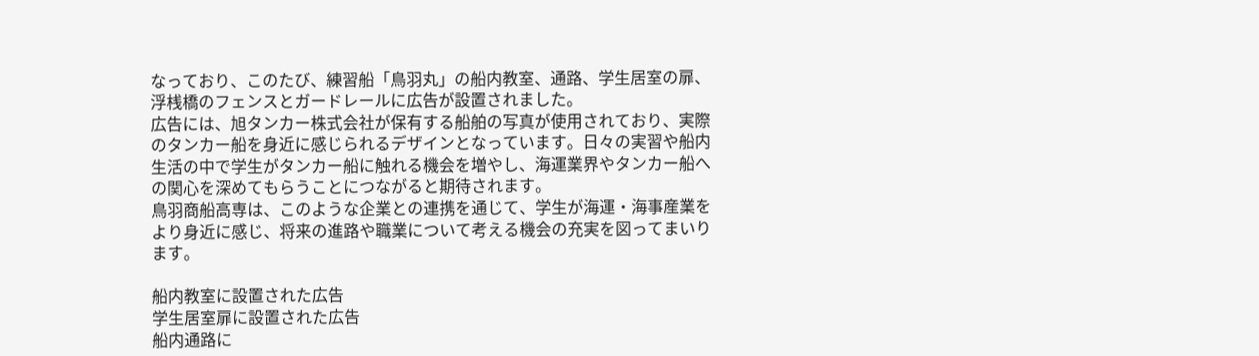なっており、このたび、練習船「鳥羽丸」の船内教室、通路、学生居室の扉、浮桟橋のフェンスとガードレールに広告が設置されました。
広告には、旭タンカー株式会社が保有する船舶の写真が使用されており、実際のタンカー船を身近に感じられるデザインとなっています。日々の実習や船内生活の中で学生がタンカー船に触れる機会を増やし、海運業界やタンカー船への関心を深めてもらうことにつながると期待されます。
鳥羽商船高専は、このような企業との連携を通じて、学生が海運・海事産業をより身近に感じ、将来の進路や職業について考える機会の充実を図ってまいります。

船内教室に設置された広告
学生居室扉に設置された広告
船内通路に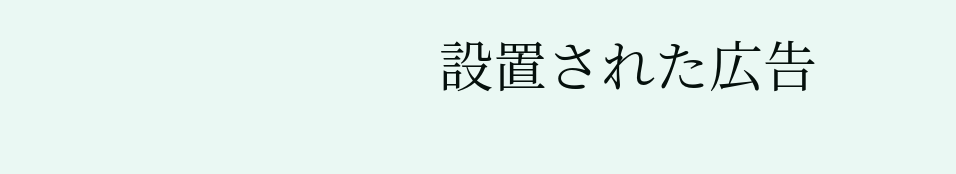設置された広告